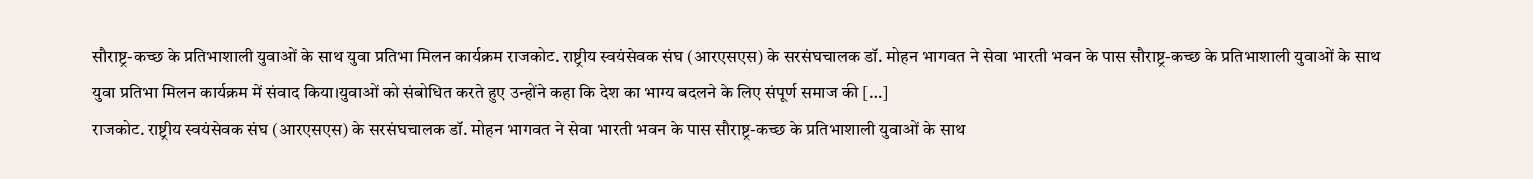सौराष्ट्र-कच्छ के प्रतिभाशाली युवाओं के साथ युवा प्रतिभा मिलन कार्यक्रम राजकोट. राष्ट्रीय स्वयंसेवक संघ (आरएसएस) के सरसंघचालक डॉ. मोहन भागवत ने सेवा भारती भवन के पास सौराष्ट्र-कच्छ के प्रतिभाशाली युवाओं के साथ युवा प्रतिभा मिलन कार्यक्रम में संवाद किया।युवाओं को संबोधित करते हुए उन्होंने कहा कि देश का भाग्य बदलने के लिए संपूर्ण समाज की […]
राजकोट. राष्ट्रीय स्वयंसेवक संघ (आरएसएस) के सरसंघचालक डॉ. मोहन भागवत ने सेवा भारती भवन के पास सौराष्ट्र-कच्छ के प्रतिभाशाली युवाओं के साथ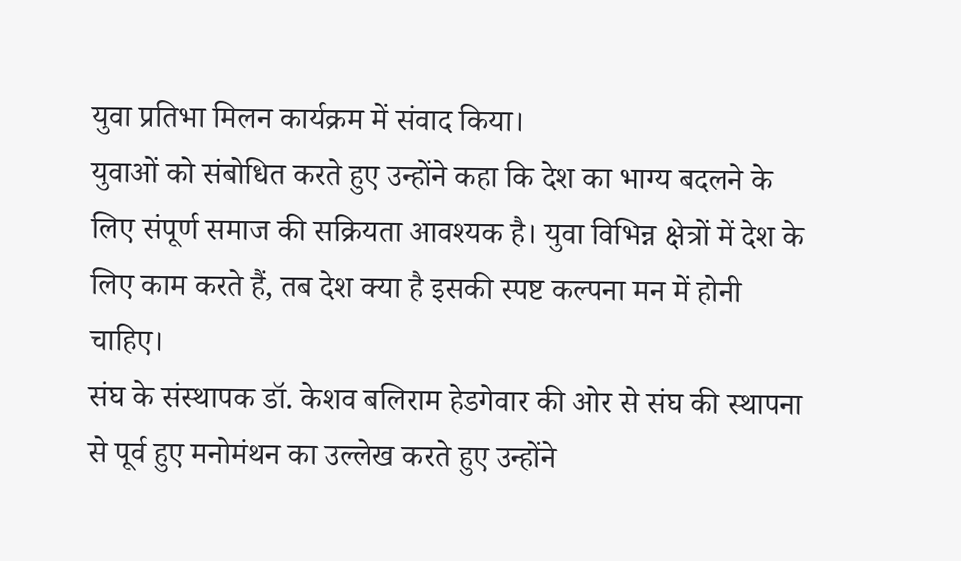युवा प्रतिभा मिलन कार्यक्रम में संवाद किया।
युवाओं को संबोधित करते हुए उन्होंने कहा कि देश का भाग्य बदलने के लिए संपूर्ण समाज की सक्रियता आवश्यक है। युवा विभिन्न क्षेत्रों में देश के लिए काम करते हैं, तब देश क्या है इसकी स्पष्ट कल्पना मन में होनी चाहिए।
संघ के संस्थापक डॉ. केशव बलिराम हेडगेवार की ओर से संघ की स्थापना से पूर्व हुए मनोमंथन का उल्लेख करते हुए उन्होंने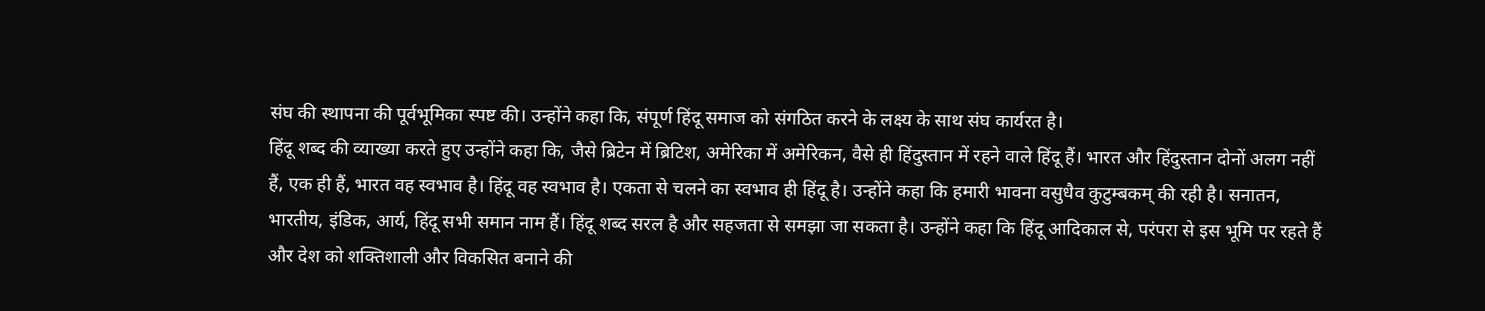संघ की स्थापना की पूर्वभूमिका स्पष्ट की। उन्होंने कहा कि, संपूर्ण हिंदू समाज को संगठित करने के लक्ष्य के साथ संघ कार्यरत है।
हिंदू शब्द की व्याख्या करते हुए उन्होंने कहा कि, जैसे ब्रिटेन में ब्रिटिश, अमेरिका में अमेरिकन, वैसे ही हिंदुस्तान में रहने वाले हिंदू हैं। भारत और हिंदुस्तान दोनों अलग नहीं हैं, एक ही हैं, भारत वह स्वभाव है। हिंदू वह स्वभाव है। एकता से चलने का स्वभाव ही हिंदू है। उन्होंने कहा कि हमारी भावना वसुधैव कुटुम्बकम् की रही है। सनातन, भारतीय, इंडिक, आर्य, हिंदू सभी समान नाम हैं। हिंदू शब्द सरल है और सहजता से समझा जा सकता है। उन्होंने कहा कि हिंदू आदिकाल से, परंपरा से इस भूमि पर रहते हैं और देश को शक्तिशाली और विकसित बनाने की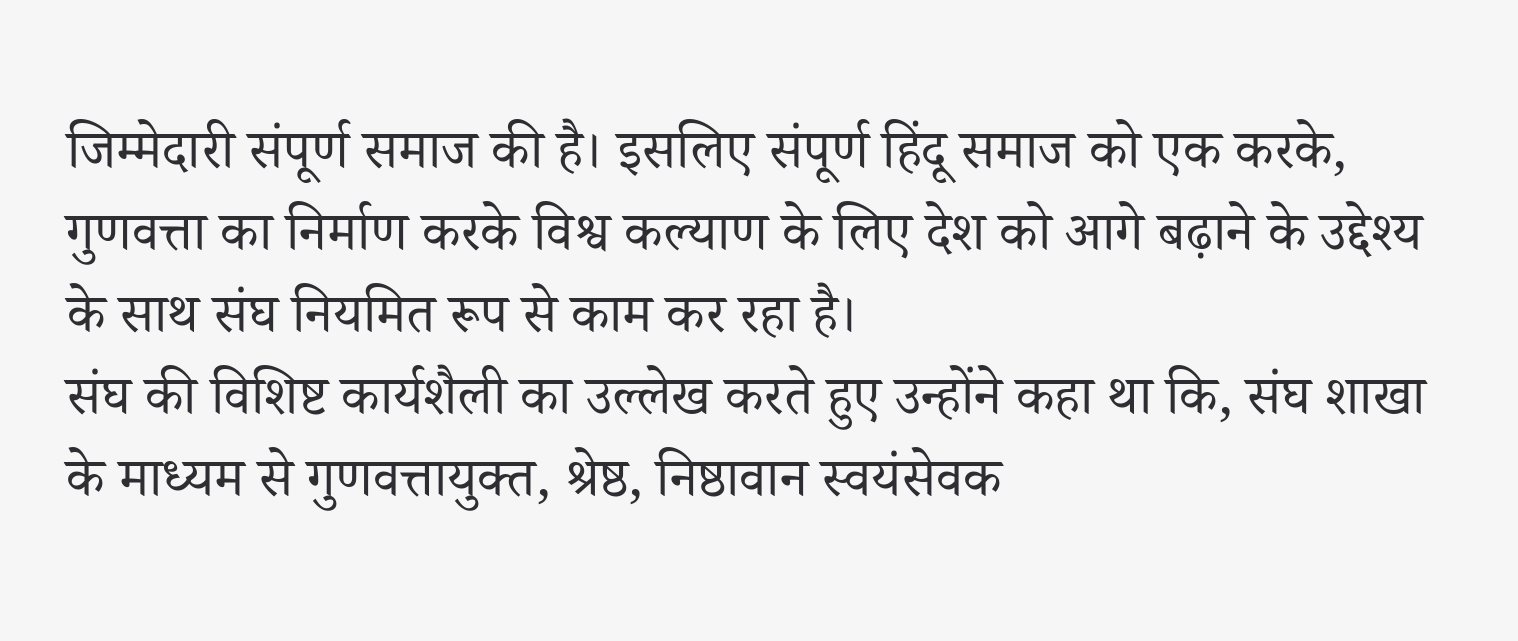जिम्मेदारी संपूर्ण समाज की है। इसलिए संपूर्ण हिंदू समाज को एक करके, गुणवत्ता का निर्माण करके विश्व कल्याण के लिए देश को आगे बढ़ाने के उद्देश्य के साथ संघ नियमित रूप से काम कर रहा है।
संघ की विशिष्ट कार्यशैली का उल्लेख करते हुए उन्होंने कहा था कि, संघ शाखा के माध्यम से गुणवत्तायुक्त, श्रेष्ठ, निष्ठावान स्वयंसेवक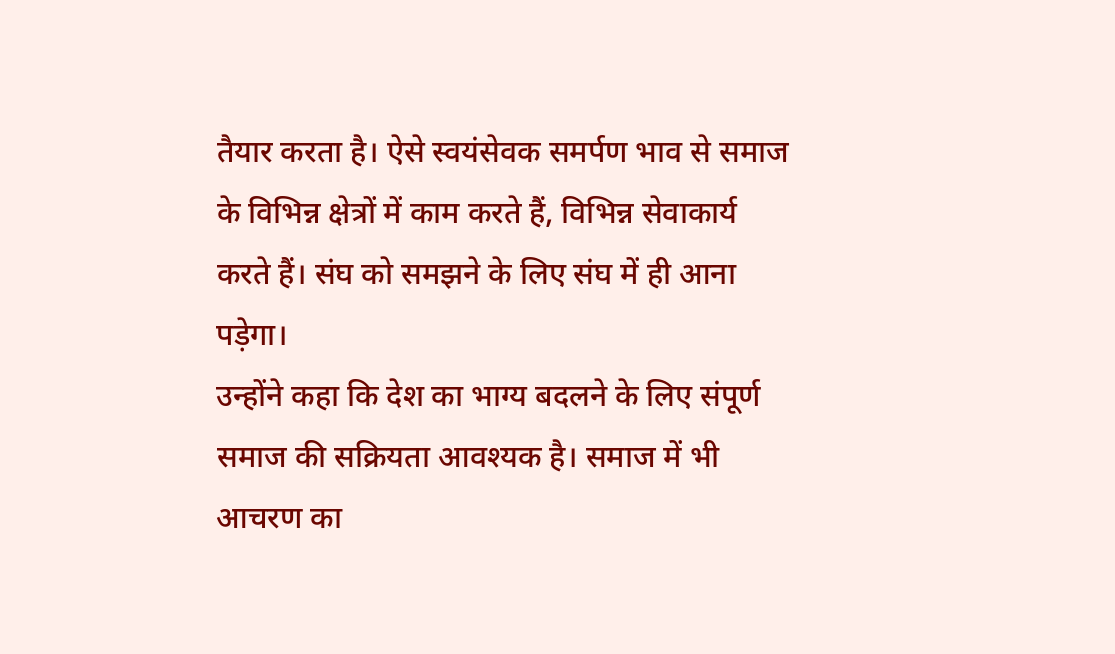तैयार करता है। ऐसे स्वयंसेवक समर्पण भाव से समाज के विभिन्न क्षेत्रों में काम करते हैं, विभिन्न सेवाकार्य करते हैं। संघ को समझने के लिए संघ में ही आना पड़ेगा।
उन्होंने कहा कि देश का भाग्य बदलने के लिए संपूर्ण समाज की सक्रियता आवश्यक है। समाज में भी आचरण का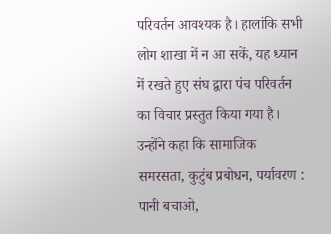परिवर्तन आवश्यक है। हालांकि सभी लोग शाखा में न आ सकें, यह ध्यान में रखते हुए संघ द्वारा पंच परिवर्तन का विचार प्रस्तुत किया गया है।
उन्होंने कहा कि सामाजिक समरसता, कुटुंब प्रबोधन, पर्यावरण : पानी बचाओ,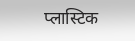प्लास्टिक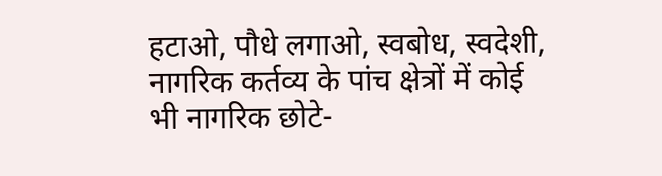हटाओ, पौधे लगाओ, स्वबोध, स्वदेशी, नागरिक कर्तव्य के पांच क्षेत्रों में कोई भी नागरिक छोटे-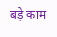बड़े काम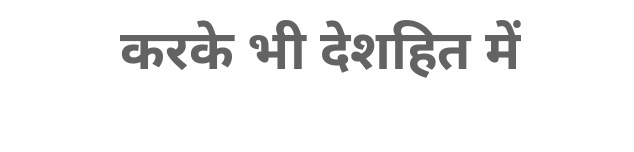करके भी देशहित में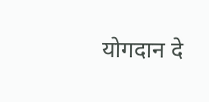योगदान दे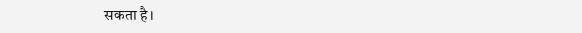सकता है।